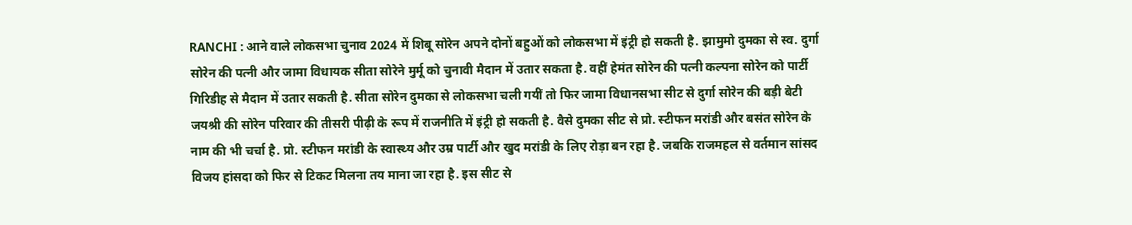RANCHI : आने वाले लोकसभा चुनाव 2024 में शिबू सोरेन अपने दोनों बहुओं को लोकसभा में इंट्री हो सकती है. झामुमो दुमका से स्व. दुर्गा सोरेन की पत्नी और जामा विधायक सीता सोरेने मुर्मू को चुनावी मैदान में उतार सकता है. वहीं हेमंत सोरेन की पत्नी कल्पना सोरेन को पार्टी गिरिडीह से मैदान में उतार सकती है. सीता सोरेन दुमका से लोकसभा चली गयीं तो फिर जामा विधानसभा सीट से दुर्गा सोरेन की बड़ी बेटी जयश्री की सोरेन परिवार की तीसरी पीढ़ी के रूप में राजनीति में इंट्री हो सकती है. वैसे दुमका सीट से प्रो. स्टीफन मरांडी और बसंत सोरेन के नाम की भी चर्चा है. प्रो. स्टीफन मरांडी के स्वास्थ्य और उम्र पार्टी और खुद मरांडी के लिए रोड़ा बन रहा है. जबकि राजमहल से वर्तमान सांसद विजय हांसदा को फिर से टिकट मिलना तय माना जा रहा है. इस सीट से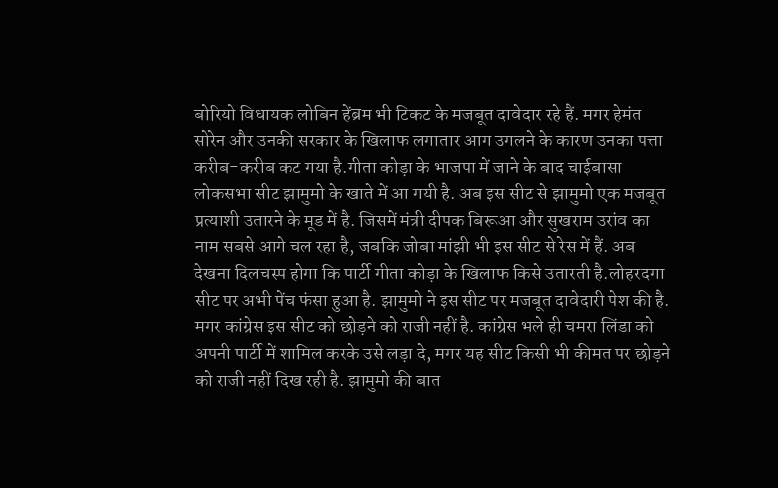बोरियो विधायक लोबिन हेंब्रम भी टिकट के मजबूत दावेदार रहे हैं. मगर हेमंत सोरेन और उनकी सरकार के खिलाफ लगातार आग उगलने के कारण उनका पत्ता करीब-करीब कट गया है.गीता कोड़ा के भाजपा में जाने के बाद चाईबासा लोकसभा सीट झामुमो के खाते में आ गयी है. अब इस सीट से झामुमो एक मजबूत प्रत्याशी उतारने के मूड में है. जिसमें मंत्री दीपक बिरूआ और सुखराम उरांव का नाम सबसे आगे चल रहा है, जबकि जोबा मांझी भी इस सीट से रेस में हैं. अब देखना दिलचस्प होगा कि पार्टी गीता कोड़ा के खिलाफ किसे उतारती है.लोहरदगा सीट पर अभी पेंच फंसा हुआ है. झामुमो ने इस सीट पर मजबूत दावेदारी पेश की है. मगर कांग्रेस इस सीट को छोड़ने को राजी नहीं है. कांग्रेस भले ही चमरा लिंडा को अपनी पार्टी में शामिल करके उसे लड़ा दे, मगर यह सीट किसी भी कीमत पर छोड़ने को राजी नहीं दिख रही है. झामुमो की बात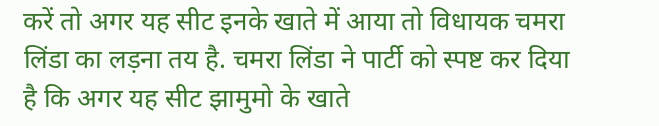करें तो अगर यह सीट इनके खाते में आया तो विधायक चमरा लिंडा का लड़ना तय है. चमरा लिंडा ने पार्टी को स्पष्ट कर दिया है कि अगर यह सीट झामुमो के खाते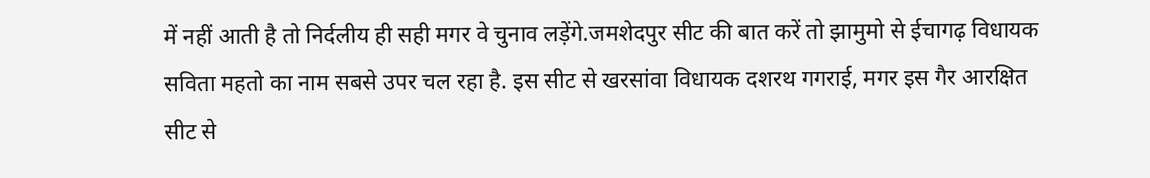में नहीं आती है तो निर्दलीय ही सही मगर वे चुनाव लड़ेंगे.जमशेदपुर सीट की बात करें तो झामुमो से ईचागढ़ विधायक सविता महतो का नाम सबसे उपर चल रहा है. इस सीट से खरसांवा विधायक दशरथ गगराई, मगर इस गैर आरक्षित सीट से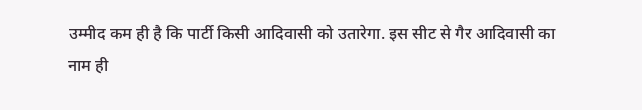उम्मीद कम ही है कि पार्टी किसी आदिवासी को उतारेगा. इस सीट से गैर आदिवासी का नाम ही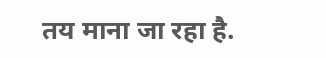तय माना जा रहा है.